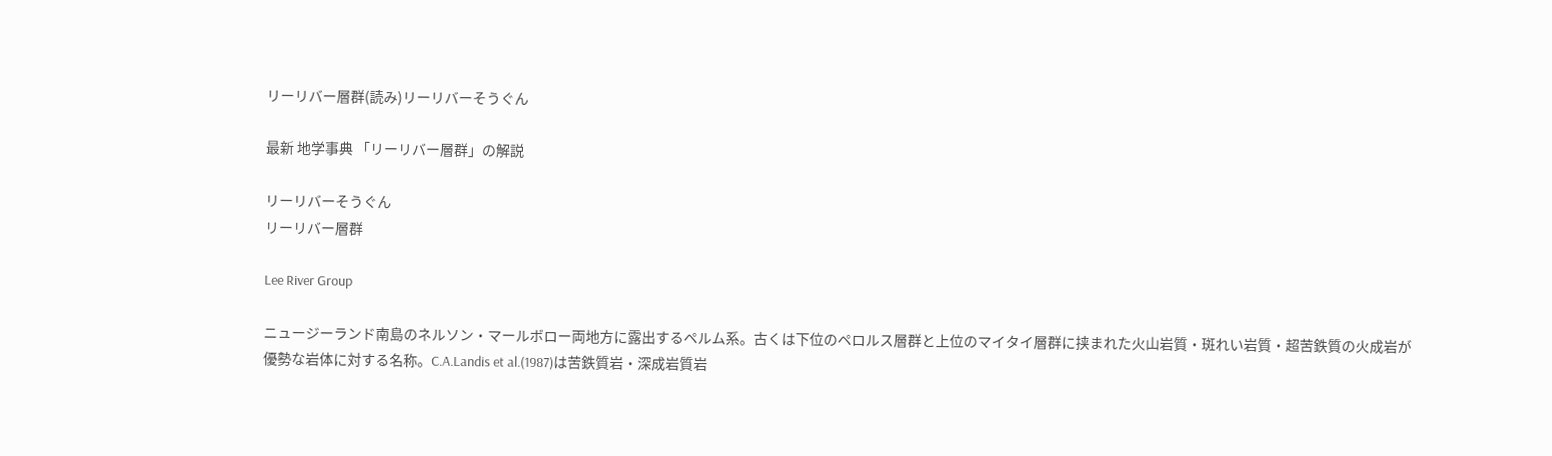リーリバー層群(読み)リーリバーそうぐん

最新 地学事典 「リーリバー層群」の解説

リーリバーそうぐん
リーリバー層群

Lee River Group

ニュージーランド南島のネルソン・マールボロー両地方に露出するペルム系。古くは下位のペロルス層群と上位のマイタイ層群に挟まれた火山岩質・斑れい岩質・超苦鉄質の火成岩が優勢な岩体に対する名称。C.A.Landis et al.(1987)は苦鉄質岩・深成岩質岩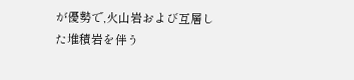が優勢で,火山岩および互層した堆積岩を伴う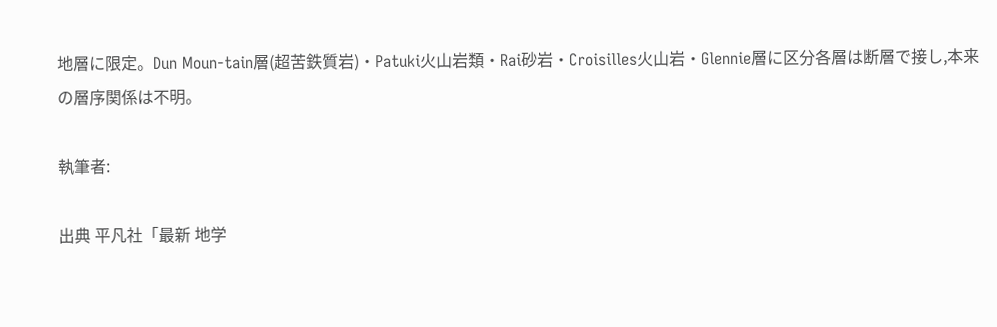地層に限定。Dun Moun-tain層(超苦鉄質岩)・Patuki火山岩類・Rai砂岩・Croisilles火山岩・Glennie層に区分各層は断層で接し,本来の層序関係は不明。

執筆者:

出典 平凡社「最新 地学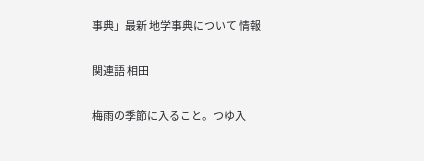事典」最新 地学事典について 情報

関連語 相田

梅雨の季節に入ること。つゆ入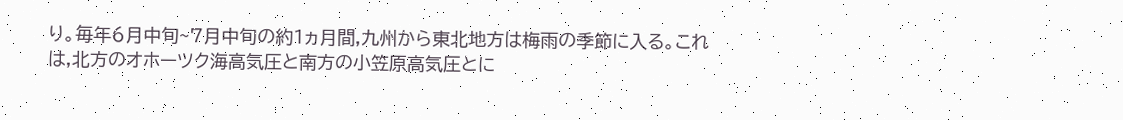り。毎年6月中旬~7月中旬の約1ヵ月間,九州から東北地方は梅雨の季節に入る。これは,北方のオホーツク海高気圧と南方の小笠原高気圧とに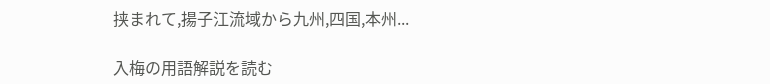挟まれて,揚子江流域から九州,四国,本州...

入梅の用語解説を読む